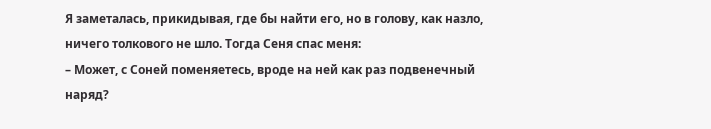Я заметалась, прикидывая, где бы найти его, но в голову, как назло, ничего толкового не шло. Тогда Сеня спас меня:
– Может, с Соней поменяетесь, вроде на ней как раз подвенечный наряд?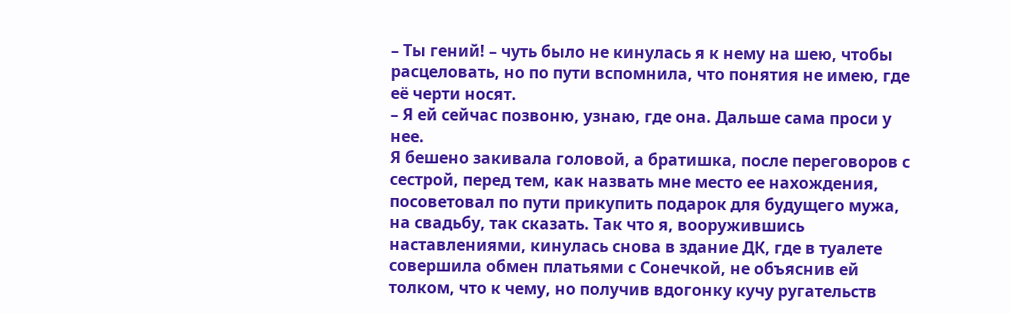– Ты гений! – чуть было не кинулась я к нему на шею, чтобы расцеловать, но по пути вспомнила, что понятия не имею, где её черти носят.
– Я ей сейчас позвоню, узнаю, где она. Дальше сама проси у нее.
Я бешено закивала головой, а братишка, после переговоров с сестрой, перед тем, как назвать мне место ее нахождения, посоветовал по пути прикупить подарок для будущего мужа, на свадьбу, так сказать. Так что я, вооружившись наставлениями, кинулась снова в здание ДК, где в туалете совершила обмен платьями с Сонечкой, не объяснив ей толком, что к чему, но получив вдогонку кучу ругательств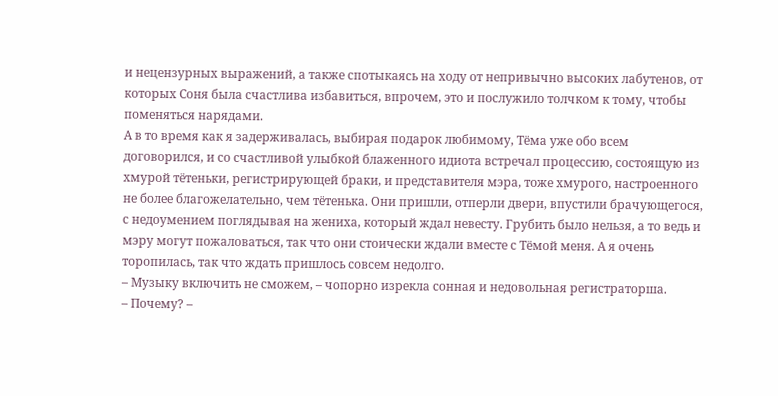и нецензурных выражений, а также спотыкаясь на ходу от непривычно высоких лабутенов, от которых Соня была счастлива избавиться, впрочем, это и послужило толчком к тому, чтобы поменяться нарядами.
А в то время как я задерживалась, выбирая подарок любимому, Тёма уже обо всем договорился, и со счастливой улыбкой блаженного идиота встречал процессию, состоящую из хмурой тётеньки, регистрирующей браки, и представителя мэра, тоже хмурого, настроенного не более благожелательно, чем тётенька. Они пришли, отперли двери, впустили брачующегося, с недоумением поглядывая на жениха, который ждал невесту. Грубить было нельзя, а то ведь и мэру могут пожаловаться, так что они стоически ждали вместе с Тёмой меня. А я очень торопилась, так что ждать пришлось совсем недолго.
– Музыку включить не сможем, – чопорно изрекла сонная и недовольная регистраторша.
– Почему? –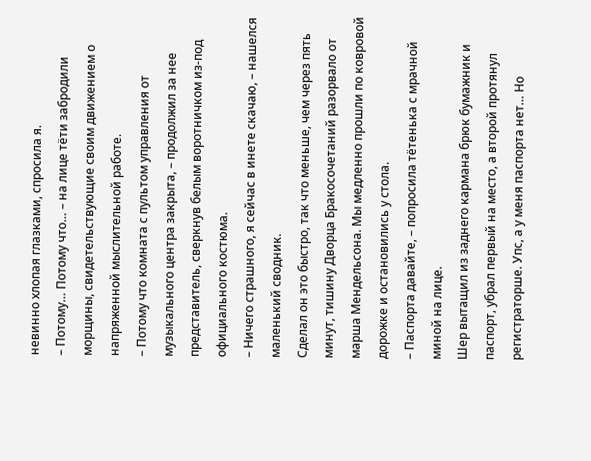невинно хлопая глазками, спросила я.
– Потому… Потому что… – на лице тёти забродили морщины, свидетельствующие своим движением о напряженной мыслительной работе.
– Потому что комната с пультом управления от музыкального центра закрыта, – продолжил за нее представитель, сверкнув белым воротничком из-под официального костюма.
– Ничего страшного, я сейчас в инете скачаю, – нашелся маленький сводник.
Сделал он это быстро, так что меньше, чем через пять минут, тишину Дворца Бракосочетаний разорвало от марша Мендельсона. Мы медленно прошли по ковровой дорожке и остановились у стола.
– Паспорта давайте, – попросила тётенька с мрачной миной на лице.
Шер вытащил из заднего кармана брюк бумажник и паспорт, убрал первый на место, а второй протянул регистраторше. Упс, а у меня паспорта нет… Но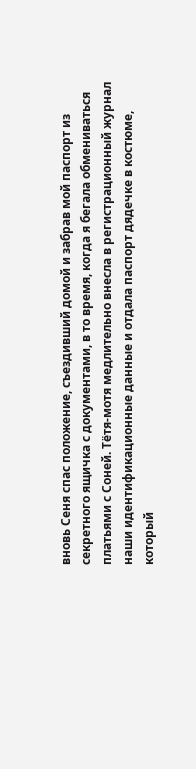вновь Сеня спас положение, съездивший домой и забрав мой паспорт из секретного ящичка с документами, в то время, когда я бегала обмениваться платьями с Соней. Тётя-мотя медлительно внесла в регистрационный журнал наши идентификационные данные и отдала паспорт дядечке в костюме, который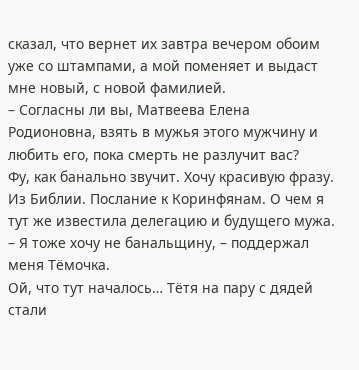сказал, что вернет их завтра вечером обоим уже со штампами, а мой поменяет и выдаст мне новый, с новой фамилией.
– Согласны ли вы, Матвеева Елена Родионовна, взять в мужья этого мужчину и любить его, пока смерть не разлучит вас?
Фу, как банально звучит. Хочу красивую фразу. Из Библии. Послание к Коринфянам. О чем я тут же известила делегацию и будущего мужа.
– Я тоже хочу не банальщину, – поддержал меня Тёмочка.
Ой, что тут началось… Тётя на пару с дядей стали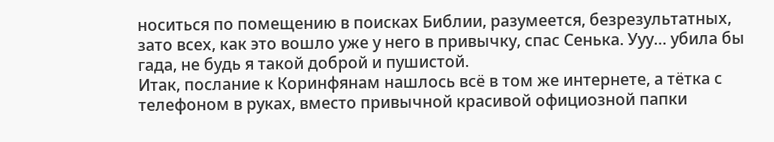носиться по помещению в поисках Библии, разумеется, безрезультатных, зато всех, как это вошло уже у него в привычку, спас Сенька. Ууу… убила бы гада, не будь я такой доброй и пушистой.
Итак, послание к Коринфянам нашлось всё в том же интернете, а тётка с телефоном в руках, вместо привычной красивой официозной папки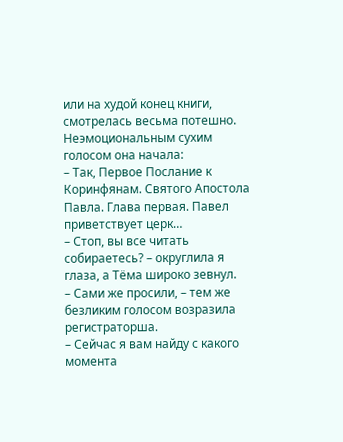или на худой конец книги, смотрелась весьма потешно. Неэмоциональным сухим голосом она начала:
– Так, Первое Послание к Коринфянам. Святого Апостола Павла. Глава первая. Павел приветствует церк…
– Стоп, вы все читать собираетесь? – округлила я глаза, а Тёма широко зевнул.
– Сами же просили, – тем же безликим голосом возразила регистраторша.
– Сейчас я вам найду с какого момента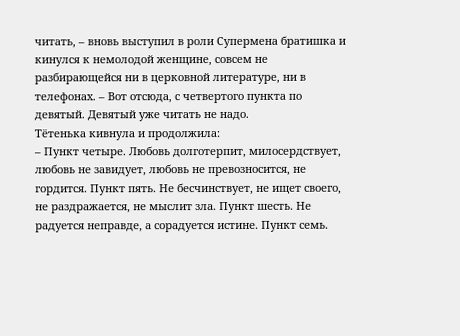читать, – вновь выступил в роли Супермена братишка и кинулся к немолодой женщине, совсем не разбирающейся ни в церковной литературе, ни в телефонах. – Вот отсюда, с четвертого пункта по девятый. Девятый уже читать не надо.
Тётенька кивнула и продолжила:
– Пункт четыре. Любовь долготерпит, милосердствует, любовь не завидует, любовь не превозносится, не гордится. Пункт пять. Не бесчинствует, не ищет своего, не раздражается, не мыслит зла. Пункт шесть. Не радуется неправде, а сорадуется истине. Пункт семь.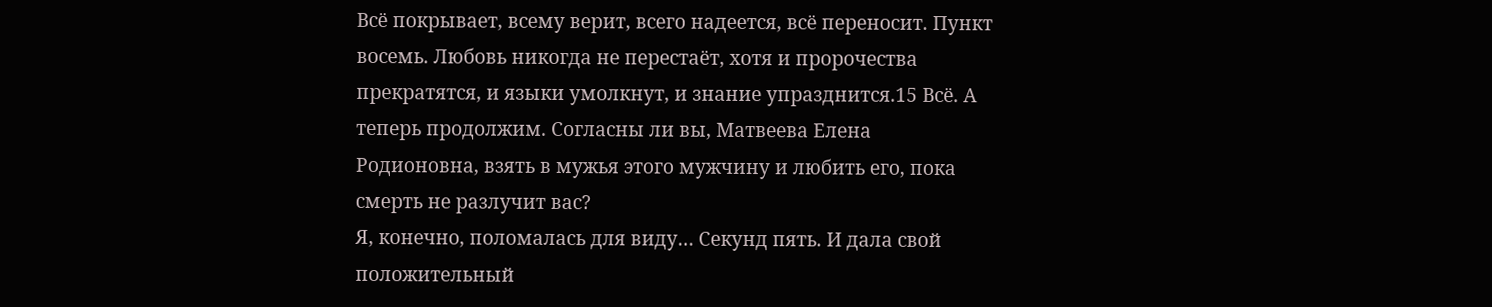Всё покрывает, всему верит, всего надеется, всё переносит. Пункт восемь. Любовь никогда не перестаёт, хотя и пророчества прекратятся, и языки умолкнут, и знание упразднится.15 Всё. А теперь продолжим. Согласны ли вы, Матвеева Елена Родионовна, взять в мужья этого мужчину и любить его, пока смерть не разлучит вас?
Я, конечно, поломалась для виду… Секунд пять. И дала свой положительный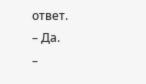ответ.
– Да.
–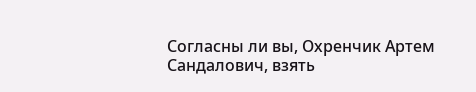Согласны ли вы, Охренчик Артем Сандалович, взять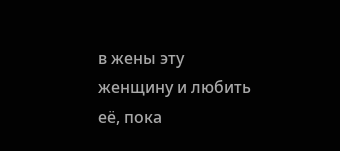в жены эту женщину и любить её, пока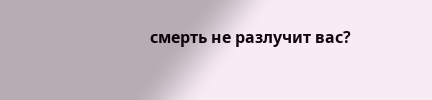смерть не разлучит вас?